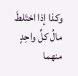وكذا إذا اختَلطَ مالُ كلِّ واحِدٍ منهما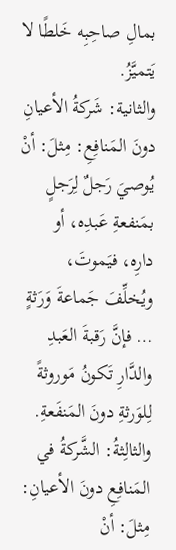بمالِ صاحِبِه خَلطًا لا يَتميَّزُ.
والثانية: شَركةُ الأعيانِ دونَ المَنافِعِ: مِثلَ: أنْ يُوصيَ رَجلٌ لِرَجلٍ بمَنفعةِ عَبدِه، أو دارِه، فيَموتَ، ويُخلِّفَ جَماعةَ وَرَثةٍ … فإنَّ رَقبةَ العَبدِ والدَّارِ تَكونُ مَوروثةً لِلوَرثةِ دونَ المَنفَعةِ.
والثالِثةُ: الشَّركةُ في المَنافِعِ دونَ الأعيانِ: مِثلَ: أنْ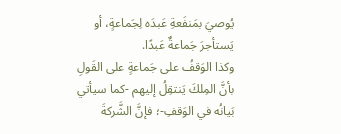يُوصيَ بمَنفَعةِ عَبدَه لِجَماعةٍ، أو يَستأجرَ جَماعةٌ عَبدًا.
وكذا الوَقفُ على جَماعةٍ على القَولِ بأنَّ المِلكَ يَنتقِلُ إليهم -كما سيأتي بَيانُه في الوَقفِ-؛ فإنَّ الشَّركةَ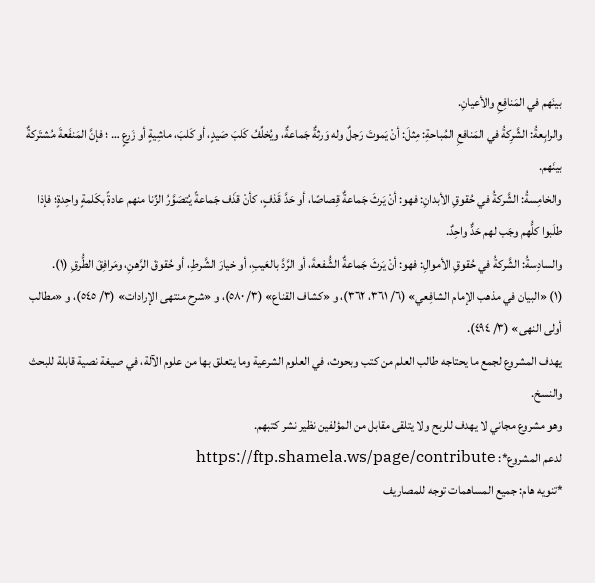بينَهم في المَنافِعِ والأعيانِ.
والرابِعةُ: الشَّرِكةُ في المَنافعِ المُباحةِ: مِثلَ: أنْ يَموتَ رَجلٌ وله وَرثةٌ جَماعةٌ، ويُخلِّفُ كَلبَ صَيدٍ، أو كَلبَ، ماشِيةٍ أو زَرعٍ … ؛ فإنَّ المَنفَعةَ مُشتَركةٌ بينَهم.
والخامِسةُ: الشَّركةُ في حُقوقِ الأبدانِ: فهو: أنْ يَرثَ جَماعةٌ قِصاصًا، أو حَدَّ قَذفٍ، كأنْ قذَف جَماعةً يُتصَوَّرُ الزِّنا منهم عادةً بكَلمةٍ واحِدةٍ؛ فإذا طلَبوا كلُّهم وجَب لهم حَدٌّ واحِدٌ.
والسادِسةُ: الشَّركةُ في حُقوقِ الأموالِ: فهو: أنْ يَرثَ جَماعةٌ الشُّفعةَ، أو الرَّدَّ بالعَيبِ، أو خيارَ الشَّرطِ، أو حُقوقَ الرَّهنِ، ومَرافِقَ الطُّرقِ (١).
(١) «البيان في مذهب الإمام الشافِعي» (٦/ ٣٦١، ٣٦٢)، و «كشاف القناع» (٣/ ٥٨٠)، و «شرح منتهى الإرادات» (٣/ ٥٤٥)، و «مطالب أولى النهى» (٣/ ٤٩٤).
يهدف المشروع لجمع ما يحتاجه طالب العلم من كتب وبحوث، في العلوم الشرعية وما يتعلق بها من علوم الآلة، في صيغة نصية قابلة للبحث والنسخ.
وهو مشروع مجاني لا يهدف للربح ولا يتلقى مقابل من المؤلفين نظير نشر كتبهم.
لدعم المشروع*: https://ftp.shamela.ws/page/contribute
*تنويه هام: جميع المساهمات توجه للمصاريف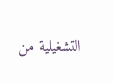التشغيلية من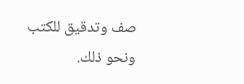صف وتدقيق للكتب ونحو ذلك.